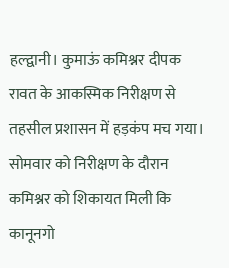हल्द्वानी। कुमाऊं कमिश्नर दीपक रावत के आकस्मिक निरीक्षण से तहसील प्रशासन में हड़कंप मच गया। सोमवार को निरीक्षण के दौरान कमिश्नर को शिकायत मिली कि कानूनगो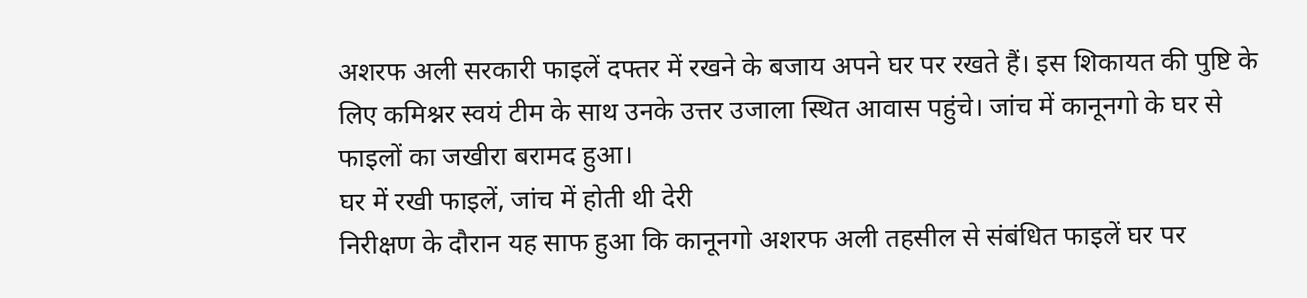अशरफ अली सरकारी फाइलें दफ्तर में रखने के बजाय अपने घर पर रखते हैं। इस शिकायत की पुष्टि के लिए कमिश्नर स्वयं टीम के साथ उनके उत्तर उजाला स्थित आवास पहुंचे। जांच में कानूनगो के घर से फाइलों का जखीरा बरामद हुआ।
घर में रखी फाइलें, जांच में होती थी देरी
निरीक्षण के दौरान यह साफ हुआ कि कानूनगो अशरफ अली तहसील से संबंधित फाइलें घर पर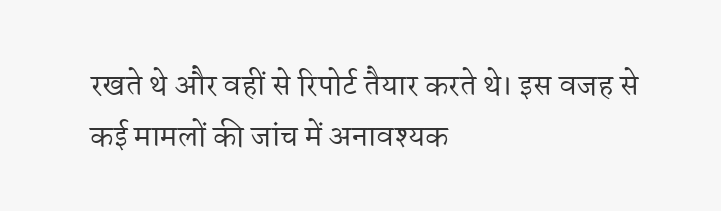रखते थे और वहीं से रिपोर्ट तैयार करते थे। इस वजह से कई मामलों की जांच में अनावश्यक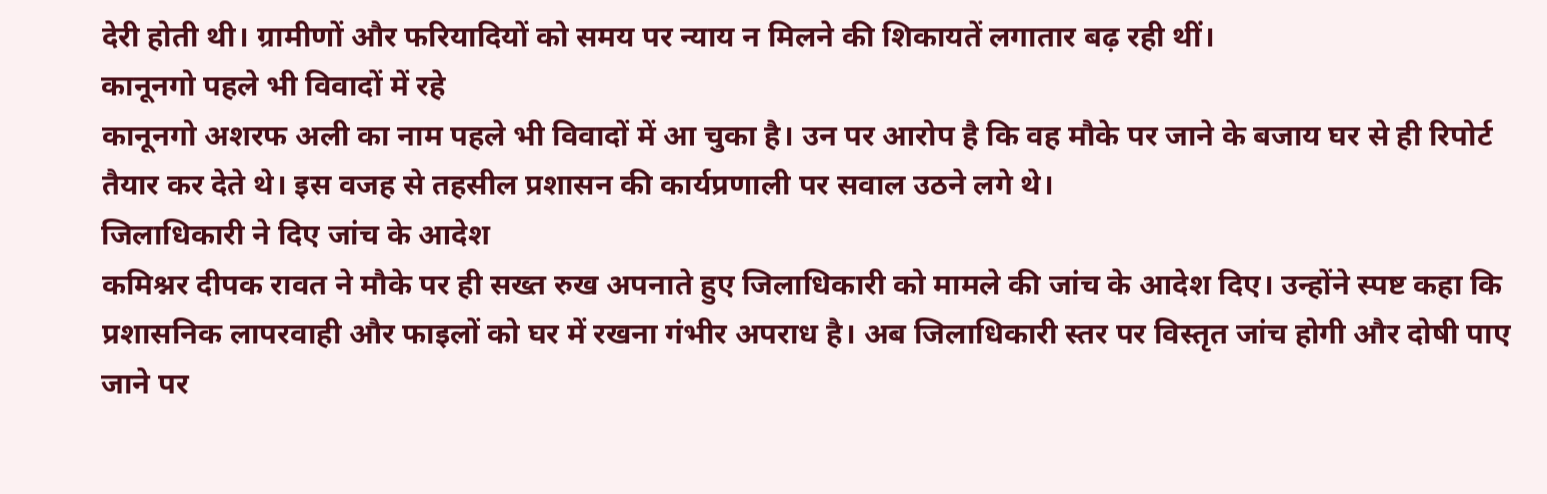देरी होती थी। ग्रामीणों और फरियादियों को समय पर न्याय न मिलने की शिकायतें लगातार बढ़ रही थीं।
कानूनगो पहले भी विवादों में रहे
कानूनगो अशरफ अली का नाम पहले भी विवादों में आ चुका है। उन पर आरोप है कि वह मौके पर जाने के बजाय घर से ही रिपोर्ट तैयार कर देते थे। इस वजह से तहसील प्रशासन की कार्यप्रणाली पर सवाल उठने लगे थे।
जिलाधिकारी ने दिए जांच के आदेश
कमिश्नर दीपक रावत ने मौके पर ही सख्त रुख अपनाते हुए जिलाधिकारी को मामले की जांच के आदेश दिए। उन्होंने स्पष्ट कहा कि प्रशासनिक लापरवाही और फाइलों को घर में रखना गंभीर अपराध है। अब जिलाधिकारी स्तर पर विस्तृत जांच होगी और दोषी पाए जाने पर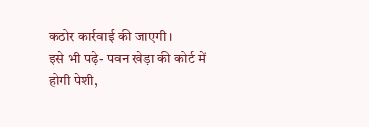कठोर कार्रवाई की जाएगी।
इसे भी पढ़े- पवन खेड़ा की कोर्ट में होगी पेशी,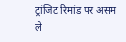ट्रांजिट रिमांड पर असम ले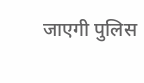जाएगी पुलिस